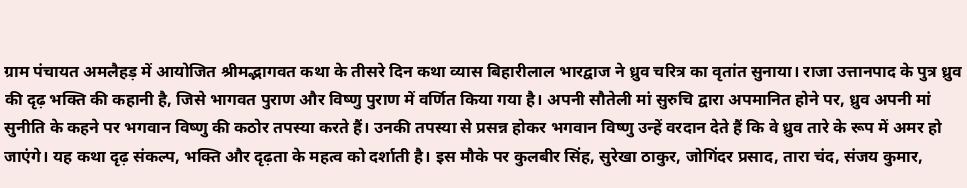ग्राम पंचायत अमलैहड़ में आयोजित श्रीमद्भागवत कथा के तीसरे दिन कथा व्यास बिहारीलाल भारद्वाज ने ध्रुव चरित्र का वृतांत सुनाया। राजा उत्तानपाद के पुत्र ध्रुव की दृढ़ भक्ति की कहानी है, जिसे भागवत पुराण और विष्णु पुराण में वर्णित किया गया है। अपनी सौतेली मां सुरुचि द्वारा अपमानित होने पर, ध्रुव अपनी मां सुनीति के कहने पर भगवान विष्णु की कठोर तपस्या करते हैं। उनकी तपस्या से प्रसन्न होकर भगवान विष्णु उन्हें वरदान देते हैं कि वे ध्रुव तारे के रूप में अमर हो जाएंगे। यह कथा दृढ़ संकल्प, भक्ति और दृढ़ता के महत्व को दर्शाती है। इस मौके पर कुलबीर सिंह, सुरेखा ठाकुर, जोगिंदर प्रसाद, तारा चंद, संजय कुमार,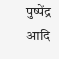पुष्पेंद्र आदि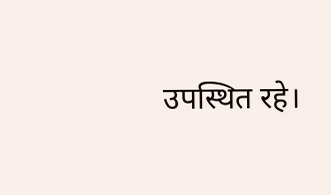उपस्थित रहे।